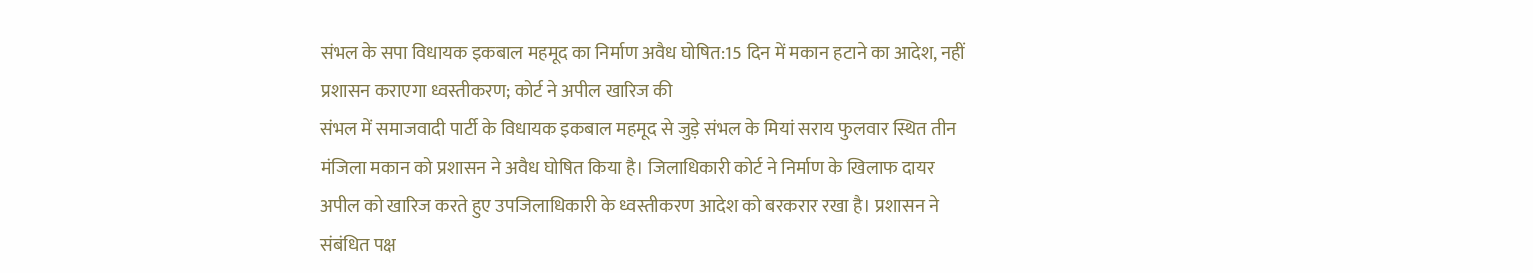संभल के सपा विधायक इकबाल महमूद का निर्माण अवैध घोषित:15 दिन में मकान हटाने का आदेश, नहीं प्रशासन कराएगा ध्वस्तीकरण; कोर्ट ने अपील खारिज की
संभल में समाजवादी पार्टी के विधायक इकबाल महमूद से जुड़े संभल के मियां सराय फुलवार स्थित तीन मंजिला मकान को प्रशासन ने अवैध घोषित किया है। जिलाधिकारी कोर्ट ने निर्माण के खिलाफ दायर अपील को खारिज करते हुए उपजिलाधिकारी के ध्वस्तीकरण आदेश को बरकरार रखा है। प्रशासन ने संबंधित पक्ष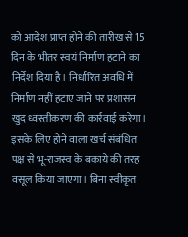को आदेश प्राप्त होने की तारीख से 15 दिन के भीतर स्वयं निर्माण हटाने का निर्देश दिया है। निर्धारित अवधि में निर्माण नहीं हटाए जाने पर प्रशासन खुद ध्वस्तीकरण की कार्रवाई करेगा। इसके लिए होने वाला खर्च संबंधित पक्ष से भू-राजस्व के बकाये की तरह वसूल किया जाएगा। बिना स्वीकृत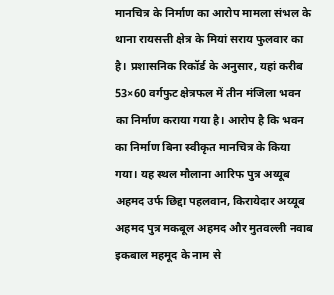मानचित्र के निर्माण का आरोप मामला संभल के थाना रायसत्ती क्षेत्र के मियां सराय फुलवार का है। प्रशासनिक रिकॉर्ड के अनुसार, यहां करीब 53×60 वर्गफुट क्षेत्रफल में तीन मंजिला भवन का निर्माण कराया गया है। आरोप है कि भवन का निर्माण बिना स्वीकृत मानचित्र के किया गया। यह स्थल मौलाना आरिफ पुत्र अय्यूब अहमद उर्फ छिद्दा पहलवान, किरायेदार अय्यूब अहमद पुत्र मकबूल अहमद और मुतवल्ली नवाब इकबाल महमूद के नाम से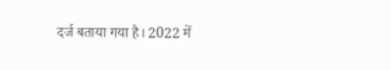दर्ज बताया गया है। 2022 में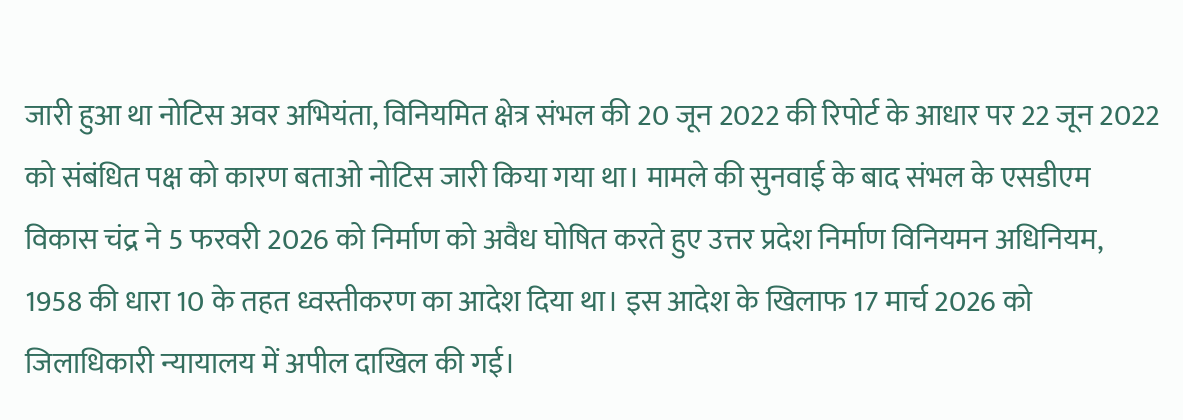जारी हुआ था नोटिस अवर अभियंता, विनियमित क्षेत्र संभल की 20 जून 2022 की रिपोर्ट के आधार पर 22 जून 2022 को संबंधित पक्ष को कारण बताओ नोटिस जारी किया गया था। मामले की सुनवाई के बाद संभल के एसडीएम विकास चंद्र ने 5 फरवरी 2026 को निर्माण को अवैध घोषित करते हुए उत्तर प्रदेश निर्माण विनियमन अधिनियम, 1958 की धारा 10 के तहत ध्वस्तीकरण का आदेश दिया था। इस आदेश के खिलाफ 17 मार्च 2026 को जिलाधिकारी न्यायालय में अपील दाखिल की गई।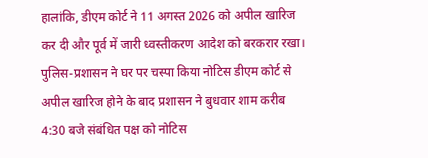हालांकि, डीएम कोर्ट ने 11 अगस्त 2026 को अपील खारिज कर दी और पूर्व में जारी ध्वस्तीकरण आदेश को बरकरार रखा। पुलिस-प्रशासन ने घर पर चस्पा किया नोटिस डीएम कोर्ट से अपील खारिज होने के बाद प्रशासन ने बुधवार शाम करीब 4:30 बजे संबंधित पक्ष को नोटिस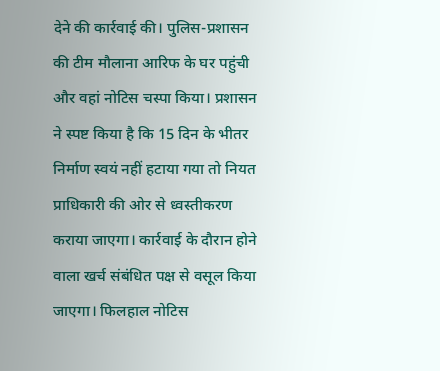देने की कार्रवाई की। पुलिस-प्रशासन की टीम मौलाना आरिफ के घर पहुंची और वहां नोटिस चस्पा किया। प्रशासन ने स्पष्ट किया है कि 15 दिन के भीतर निर्माण स्वयं नहीं हटाया गया तो नियत प्राधिकारी की ओर से ध्वस्तीकरण कराया जाएगा। कार्रवाई के दौरान होने वाला खर्च संबंधित पक्ष से वसूल किया जाएगा। फिलहाल नोटिस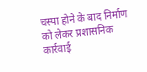चस्पा होने के बाद निर्माण को लेकर प्रशासनिक कार्रवाई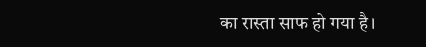का रास्ता साफ हो गया है।